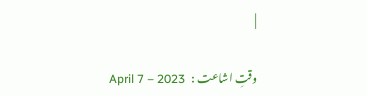|

وقتِ اشاعت :   April 7 – 2023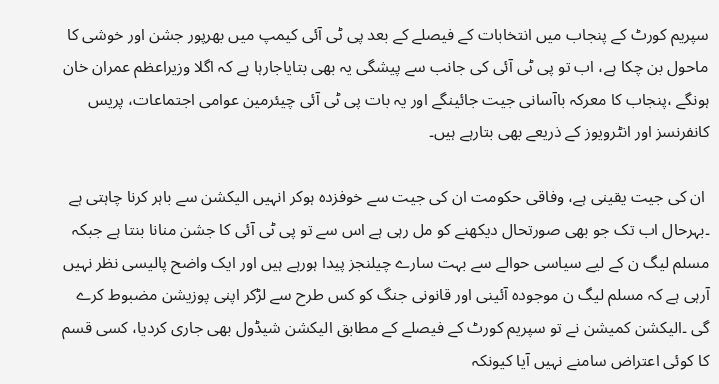سپریم کورٹ کے پنجاب میں انتخابات کے فیصلے کے بعد پی ٹی آئی کیمپ میں بھرپور جشن اور خوشی کا ماحول بن چکا ہے، اب تو پی ٹی آئی کی جانب سے پیشگی یہ بھی بتایاجارہا ہے کہ اگلا وزیراعظم عمران خان ہونگے ،پنجاب کا معرکہ باآسانی جیت جائینگے اور یہ بات پی ٹی آئی چیئرمین عوامی اجتماعات، پریس کانفرنسز اور انٹرویوز کے ذریعے بھی بتارہے ہیں۔

 ان کی جیت یقینی ہے، وفاقی حکومت ان کی جیت سے خوفزدہ ہوکر انہیں الیکشن سے باہر کرنا چاہتی ہے ۔بہرحال اب تک جو بھی صورتحال دیکھنے کو مل رہی ہے اس سے تو پی ٹی آئی کا جشن منانا بنتا ہے جبکہ مسلم لیگ ن کے لیے سیاسی حوالے سے بہت سارے چیلنجز پیدا ہورہے ہیں اور ایک واضح پالیسی نظر نہیں آرہی ہے کہ مسلم لیگ ن موجودہ آئینی اور قانونی جنگ کو کس طرح سے لڑکر اپنی پوزیشن مضبوط کرے گی ۔الیکشن کمیشن نے تو سپریم کورٹ کے فیصلے کے مطابق الیکشن شیڈول بھی جاری کردیا، کسی قسم کا کوئی اعتراض سامنے نہیں آیا کیونکہ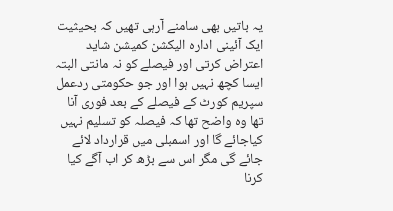یہ باتیں بھی سامنے آرہی تھیں کہ بحیثیت ایک آئینی ادارہ الیکشن کمیشن شاید اعتراض کرتی اور فیصلے کو نہ مانتی البتہ ایسا کچھ نہیں ہوا اور جو حکومتی ردعمل سپریم کورٹ کے فیصلے کے بعد فوری آنا تھا وہ واضح تھا کہ فیصلہ کو تسلیم نہیں کیاجائے گا اور اسمبلی میں قرارداد لائے جائے گی مگر اس سے بڑھ کر اب آگے کیا کرنا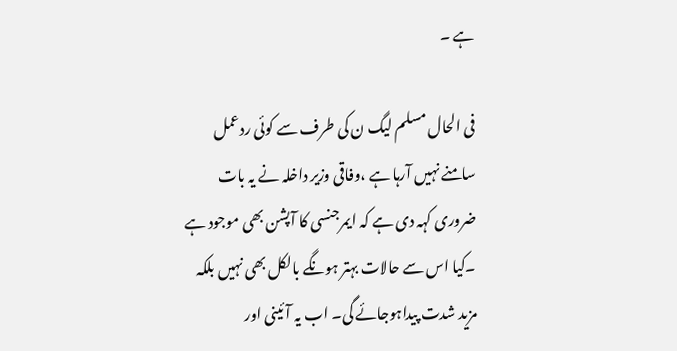ہے ۔

فی الحال مسلم لیگ ن کی طرف سے کوئی ردعمل سامنے نہیں آرہا ہے ،وفاقی وزیر داخلہ نے یہ بات ضروری کہہ دی ہے کہ ایمرجنسی کا آپشن بھی موجود ہے ۔کیا اس سے حالات بہتر ہونگے بالکل بھی نہیں بلکہ مزید شدت پیداہوجائے گی۔ اب یہ آئینی اور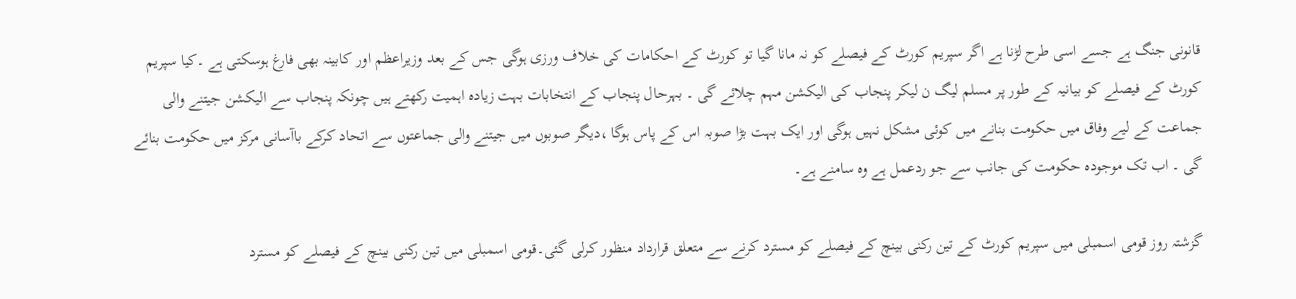قانونی جنگ ہے جسے اسی طرح لڑنا ہے اگر سپریم کورٹ کے فیصلے کو نہ مانا گیا تو کورٹ کے احکامات کی خلاف ورزی ہوگی جس کے بعد وزیراعظم اور کابینہ بھی فارغ ہوسکتی ہے ۔کیا سپریم کورٹ کے فیصلے کو بیانیہ کے طور پر مسلم لیگ ن لیکر پنجاب کی الیکشن مہم چلائے گی ۔ بہرحال پنجاب کے انتخابات بہت زیادہ اہمیت رکھتے ہیں چونکہ پنجاب سے الیکشن جیتنے والی جماعت کے لیے وفاق میں حکومت بنانے میں کوئی مشکل نہیں ہوگی اور ایک بہت بڑا صوبہ اس کے پاس ہوگا ،دیگر صوبوں میں جیتنے والی جماعتوں سے اتحاد کرکے باآسانی مرکز میں حکومت بنائے گی ۔ اب تک موجودہ حکومت کی جانب سے جو ردعمل ہے وہ سامنے ہے۔

گزشتہ روز قومی اسمبلی میں سپریم کورٹ کے تین رکنی بینچ کے فیصلے کو مسترد کرنے سے متعلق قرارداد منظور کرلی گئی۔قومی اسمبلی میں تین رکنی بینچ کے فیصلے کو مسترد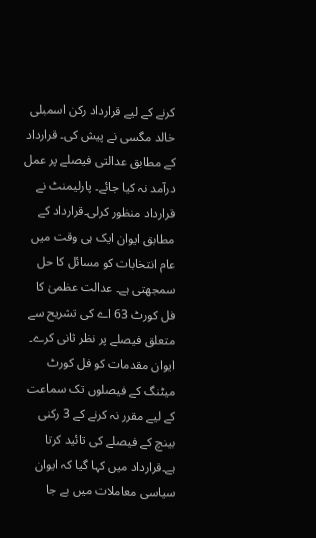کرنے کے لیے قرارداد رکن اسمبلی خالد مگسی نے پیش کی۔ قرارداد کے مطابق عدالتی فیصلے پر عمل درآمد نہ کیا جائے۔ پارلیمنٹ نے قرارداد منظور کرلی۔قرارداد کے مطابق ایوان ایک ہی وقت میں عام انتخابات کو مسائل کا حل سمجھتی ہے۔ عدالت عظمیٰ کا فل کورٹ 63 اے کی تشریح سے متعلق فیصلے پر نظر ثانی کرے۔ ایوان مقدمات کو فل کورٹ میٹنگ کے فیصلوں تک سماعت کے لیے مقرر نہ کرنے کے 3 رکنی بینچ کے فیصلے کی تائید کرتا ہے۔قرارداد میں کہا گیا کہ ایوان سیاسی معاملات میں بے جا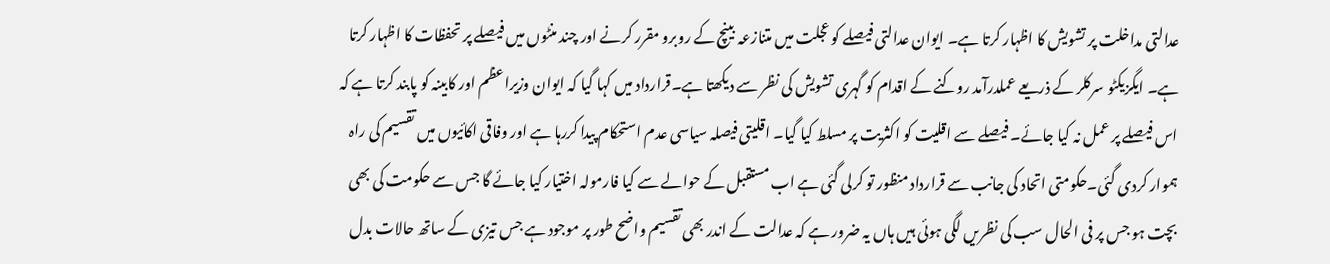عدالتی مداخلت پر تشویش کا اظہار کرتا ہے۔ ایوان عدالتی فیصلے کو عجلت میں متنازعہ بینچ کے روبرو مقرر کرنے اور چند منٹوں میں فیصلے پر تحفظات کا اظہار کرتا ہے۔ ایگزیکٹو سرکلر کے ذریعے عملدرآمد روکنے کے اقدام کو گہری تشویش کی نظر سے دیکھتا ہے۔قرارداد میں کہا گیا کہ ایوان وزیراعظم اور کابینہ کو پابند کرتا ہے کہ اس فیصلے پر عمل نہ کیا جائے۔ فیصلے سے اقلیت کو اکثریت پر مسلط کیا گیا۔ اقلیتی فیصلہ سیاسی عدم استحکام پیدا کررہا ہے اور وفاقی اکائیوں میں تقسیم کی راہ ہموار کردی گئی۔حکومتی اتحاد کی جانب سے قرارداد منظور تو کرلی گئی ہے اب مستقبل کے حوالے سے کیا فارمولہ اختیار کیا جائے گا جس سے حکومت کی بھی بچت ہو جس پر فی الحال سب کی نظریں لگی ہوئی ہیں ہاں یہ ضرور ہے کہ عدالت کے اندر بھی تقسیم واضح طور پر موجود ہے جس تیزی کے ساتھ حالات بدل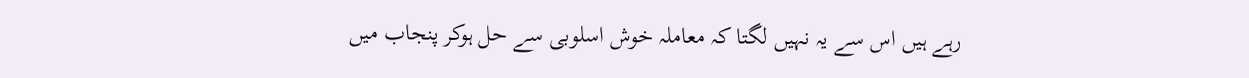رہے ہیں اس سے یہ نہیں لگتا کہ معاملہ خوش اسلوبی سے حل ہوکر پنجاب میں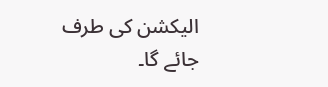الیکشن کی طرف جائے گا۔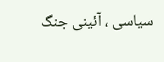سیاسی ، آئینی جنگ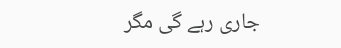جاری رہے گی مگر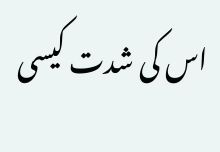اس کی شدت کیسی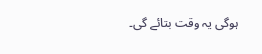ہوگی یہ وقت بتائے گی۔